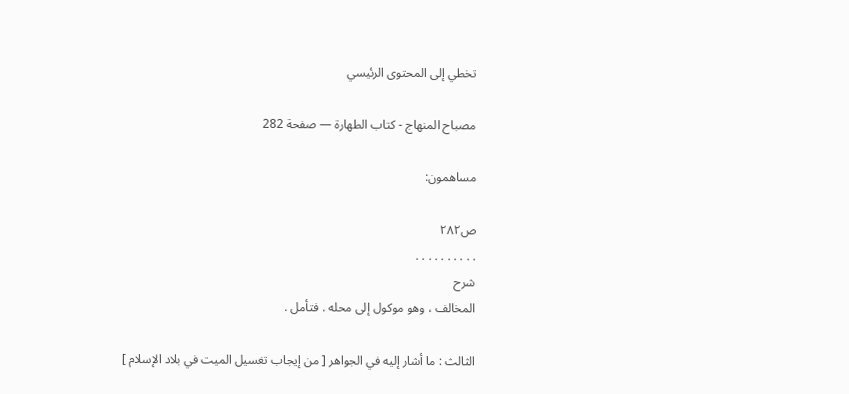تخطي إلى المحتوى الرئيسي

مصباح المنهاج - كتاب الطهارة — صفحة 282

مساهمون:

ص٢٨٢
. . . . . . . . . .
شرح
المخالف ، وهو موكول إلى محله . فتأمل .

الثالث : ما أشار إليه في الجواهر [ من إيجاب تغسيل الميت في بلاد الإسلام ]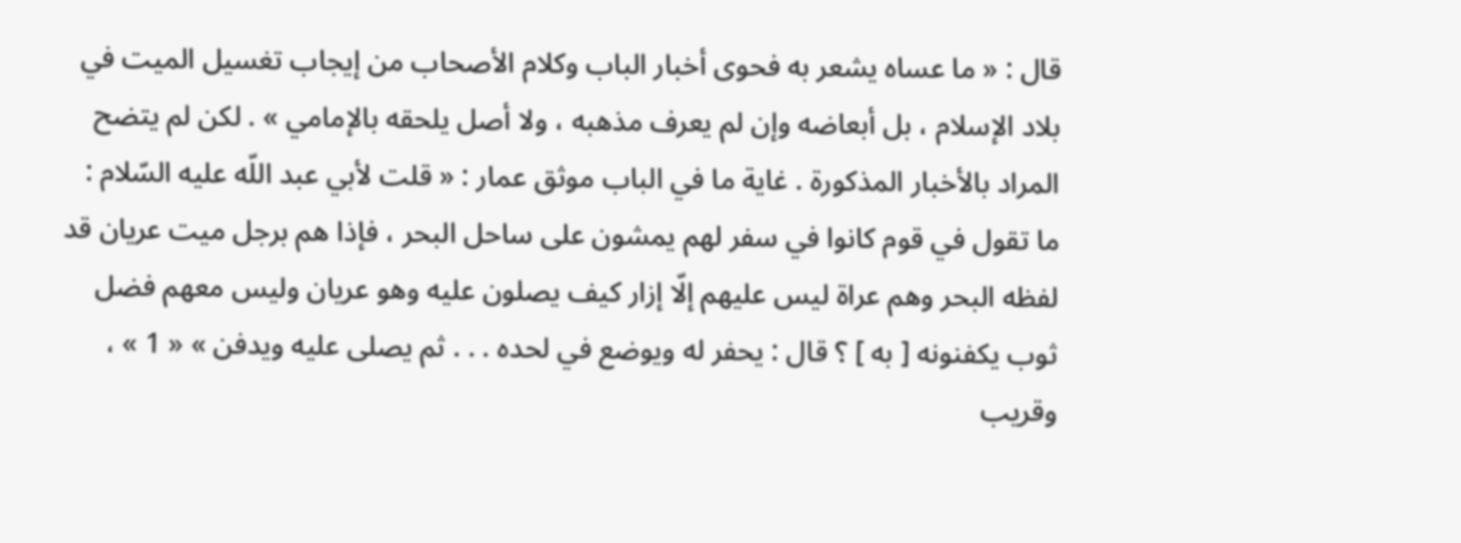قال : « ما عساه يشعر به فحوى أخبار الباب وكلام الأصحاب من إيجاب تغسيل الميت في بلاد الإسلام ، بل أبعاضه وإن لم يعرف مذهبه ، ولا أصل يلحقه بالإمامي » . لكن لم يتضح المراد بالأخبار المذكورة . غاية ما في الباب موثق عمار : « قلت لأبي عبد اللّه عليه السّلام : ما تقول في قوم كانوا في سفر لهم يمشون على ساحل البحر ، فإذا هم برجل ميت عريان قد لفظه البحر وهم عراة ليس عليهم إلّا إزار كيف يصلون عليه وهو عريان وليس معهم فضل ثوب يكفنونه [ به ] ؟ قال : يحفر له ويوضع في لحده . . . ثم يصلى عليه ويدفن » « 1 » ، وقريب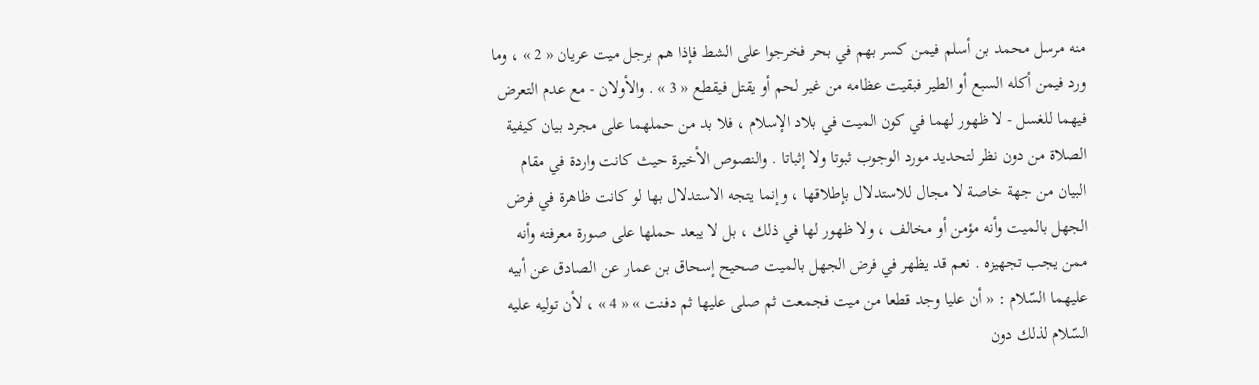منه مرسل محمد بن أسلم فيمن كسر بهم في بحر فخرجوا على الشط فإذا هم برجل ميت عريان « 2 » ، وما ورد فيمن أكله السبع أو الطير فبقيت عظامه من غير لحم أو يقتل فيقطع « 3 » . والأولان - مع عدم التعرض فيهما للغسل - لا ظهور لهما في كون الميت في بلاد الإسلام ، فلا بد من حملهما على مجرد بيان كيفية الصلاة من دون نظر لتحديد مورد الوجوب ثبوتا ولا إثباتا . والنصوص الأخيرة حيث كانت واردة في مقام البيان من جهة خاصة لا مجال للاستدلال بإطلاقها ، وإنما يتجه الاستدلال بها لو كانت ظاهرة في فرض الجهل بالميت وأنه مؤمن أو مخالف ، ولا ظهور لها في ذلك ، بل لا يبعد حملها على صورة معرفته وأنه ممن يجب تجهيزه . نعم قد يظهر في فرض الجهل بالميت صحيح إسحاق بن عمار عن الصادق عن أبيه عليهما السّلام : « أن عليا وجد قطعا من ميت فجمعت ثم صلى عليها ثم دفنت » « 4 » ، لأن توليه عليه السّلام لذلك دون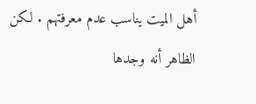أهل الميت يناسب عدم معرفتهم . لكن الظاهر أنه وجدها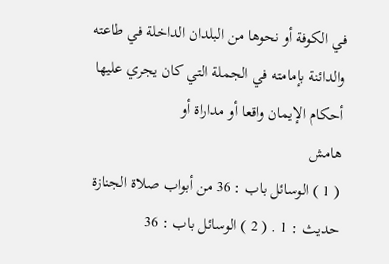في الكوفة أو نحوها من البلدان الداخلة في طاعته والدائنة بإمامته في الجملة التي كان يجري عليها أحكام الإيمان واقعا أو مداراة أو
هامش
( 1 ) الوسائل باب : 36 من أبواب صلاة الجنازة حديث : 1 . ( 2 ) الوسائل باب : 36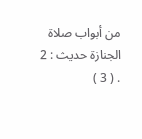من أبواب صلاة الجنازة حديث : 2 . ( 3 )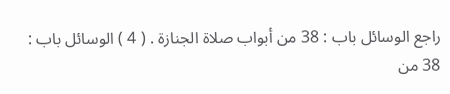راجع الوسائل باب : 38 من أبواب صلاة الجنازة . ( 4 ) الوسائل باب : 38 من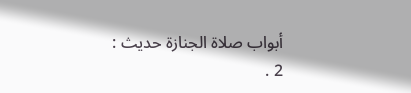أبواب صلاة الجنازة حديث : 2 .